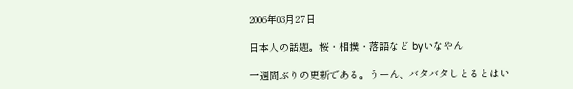2006年03月27日

日本人の話題。桜・相撲・落語など byいなやん

一週間ぶりの更新である。うーん、バタバタしとるとはい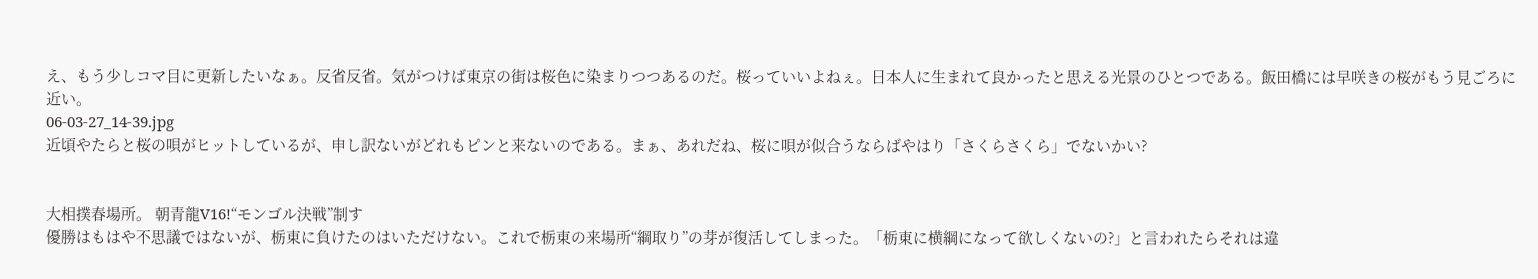え、もう少しコマ目に更新したいなぁ。反省反省。気がつけば東京の街は桜色に染まりつつあるのだ。桜っていいよねぇ。日本人に生まれて良かったと思える光景のひとつである。飯田橋には早咲きの桜がもう見ごろに近い。
06-03-27_14-39.jpg
近頃やたらと桜の唄がヒットしているが、申し訳ないがどれもピンと来ないのである。まぁ、あれだね、桜に唄が似合うならばやはり「さくらさくら」でないかい?


大相撲春場所。 朝青龍V16!“モンゴル決戦”制す
優勝はもはや不思議ではないが、栃東に負けたのはいただけない。これで栃東の来場所“綱取り”の芽が復活してしまった。「栃東に横綱になって欲しくないの?」と言われたらそれは違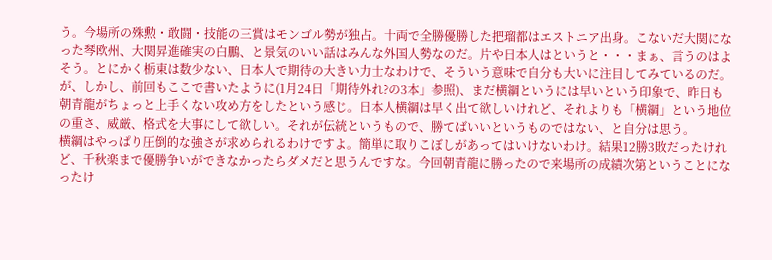う。今場所の殊勲・敢闘・技能の三賞はモンゴル勢が独占。十両で全勝優勝した把瑠都はエストニア出身。こないだ大関になった琴欧州、大関昇進確実の白鵬、と景気のいい話はみんな外国人勢なのだ。片や日本人はというと・・・まぁ、言うのはよそう。とにかく栃東は数少ない、日本人で期待の大きい力士なわけで、そういう意味で自分も大いに注目してみているのだ。が、しかし、前回もここで書いたように(1月24日「期待外れ?の3本」参照)、まだ横綱というには早いという印象で、昨日も朝青龍がちょっと上手くない攻め方をしたという感じ。日本人横綱は早く出て欲しいけれど、それよりも「横綱」という地位の重さ、威厳、格式を大事にして欲しい。それが伝統というもので、勝てばいいというものではない、と自分は思う。
横綱はやっぱり圧倒的な強さが求められるわけですよ。簡単に取りこぼしがあってはいけないわけ。結果12勝3敗だったけれど、千秋楽まで優勝争いができなかったらダメだと思うんですな。今回朝青龍に勝ったので来場所の成績次第ということになったけ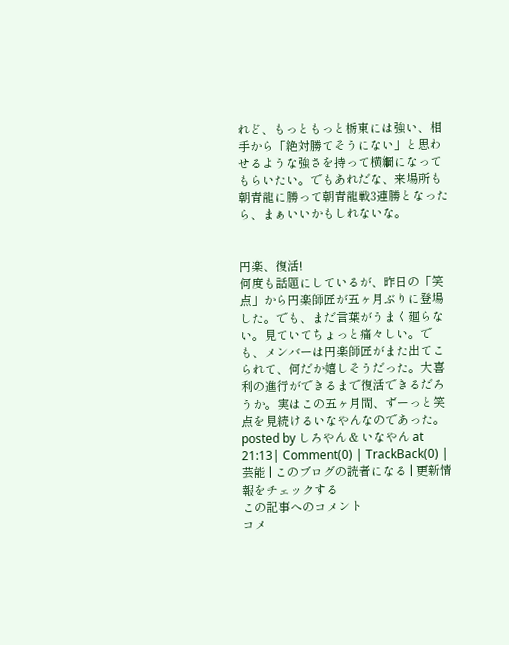れど、もっともっと栃東には強い、相手から「絶対勝てそうにない」と思わせるような強さを持って横綱になってもらいたい。でもあれだな、来場所も朝青龍に勝って朝青龍戦3連勝となったら、まぁいいかもしれないな。


円楽、復活!
何度も話題にしているが、昨日の「笑点」から円楽師匠が五ヶ月ぶりに登場した。でも、まだ言葉がうまく廻らない。見ていてちょっと痛々しい。でも、メンバーは円楽師匠がまた出てこられて、何だか嬉しそうだった。大喜利の進行ができるまで復活できるだろうか。実はこの五ヶ月間、ずーっと笑点を見続けるいなやんなのであった。
posted by しろやん & いなやん at 21:13| Comment(0) | TrackBack(0) | 芸能 | このブログの読者になる | 更新情報をチェックする
この記事へのコメント
コメ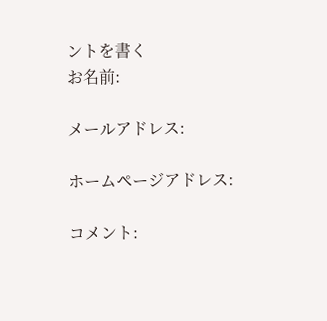ントを書く
お名前:

メールアドレス:

ホームページアドレス:

コメント: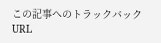この記事へのトラックバックURL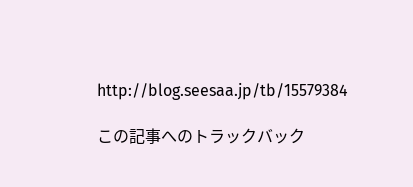http://blog.seesaa.jp/tb/15579384

この記事へのトラックバック